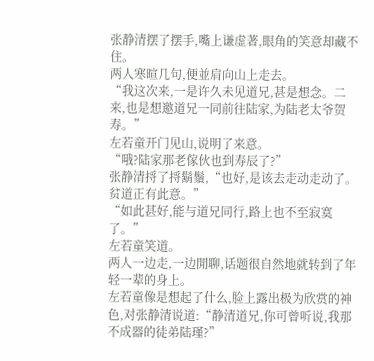张静清摆了摆手,嘴上谦虚著,眼角的笑意却藏不住。
两人寒暄几句,便並肩向山上走去。
“我这次来,一是许久未见道兄,甚是想念。二来,也是想邀道兄一同前往陆家,为陆老太爷贺寿。”
左若童开门见山,说明了来意。
“哦?陆家那老傢伙也到寿辰了?”
张静清捋了捋鬍鬚,“也好,是该去走动走动了。贫道正有此意。”
“如此甚好,能与道兄同行,路上也不至寂寞了。”
左若童笑道。
两人一边走,一边閒聊,话题很自然地就转到了年轻一辈的身上。
左若童像是想起了什么,脸上露出极为欣赏的神色,对张静清说道:“静清道兄,你可曾听说,我那不成器的徒弟陆瑾?”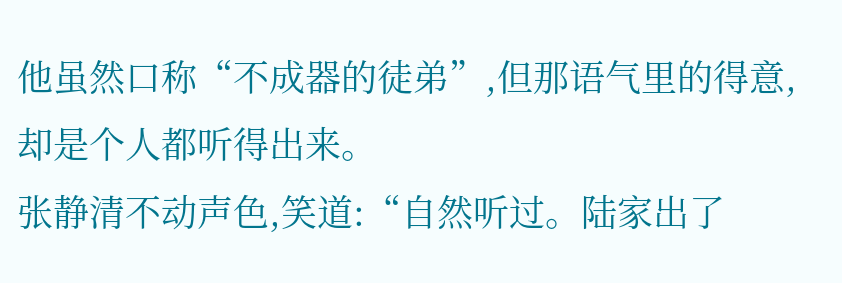他虽然口称“不成器的徒弟”,但那语气里的得意,却是个人都听得出来。
张静清不动声色,笑道:“自然听过。陆家出了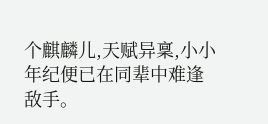个麒麟儿,天赋异稟,小小年纪便已在同辈中难逢敌手。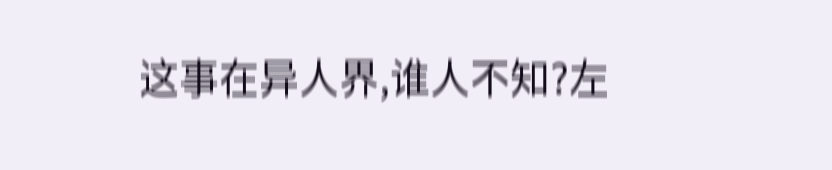这事在异人界,谁人不知?左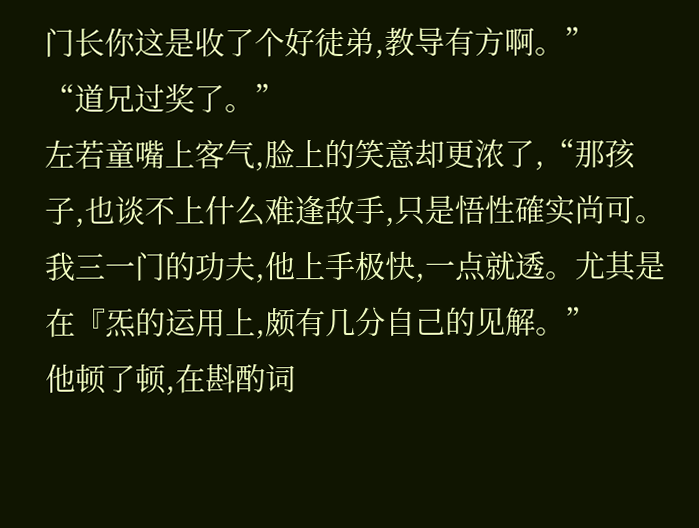门长你这是收了个好徒弟,教导有方啊。”
“道兄过奖了。”
左若童嘴上客气,脸上的笑意却更浓了,“那孩子,也谈不上什么难逢敌手,只是悟性確实尚可。我三一门的功夫,他上手极快,一点就透。尤其是在『炁的运用上,颇有几分自己的见解。”
他顿了顿,在斟酌词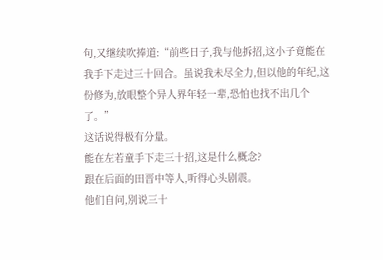句,又继续吹捧道:“前些日子,我与他拆招,这小子竟能在我手下走过三十回合。虽说我未尽全力,但以他的年纪,这份修为,放眼整个异人界年轻一辈,恐怕也找不出几个了。”
这话说得极有分量。
能在左若童手下走三十招,这是什么概念?
跟在后面的田晋中等人,听得心头剧震。
他们自问,別说三十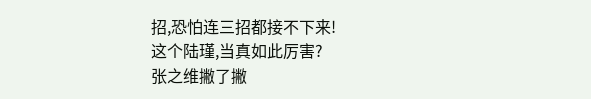招,恐怕连三招都接不下来!
这个陆瑾,当真如此厉害?
张之维撇了撇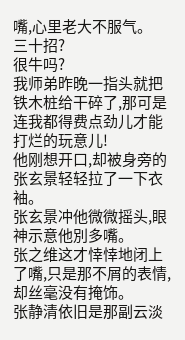嘴,心里老大不服气。
三十招?
很牛吗?
我师弟昨晚一指头就把铁木桩给干碎了,那可是连我都得费点劲儿才能打烂的玩意儿!
他刚想开口,却被身旁的张玄景轻轻拉了一下衣袖。
张玄景冲他微微摇头,眼神示意他別多嘴。
张之维这才悻悻地闭上了嘴,只是那不屑的表情,却丝毫没有掩饰。
张静清依旧是那副云淡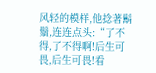风轻的模样,他捻著鬍鬚,连连点头:“了不得,了不得啊!后生可畏,后生可畏!看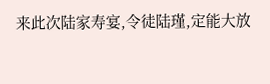来此次陆家寿宴,令徒陆瑾,定能大放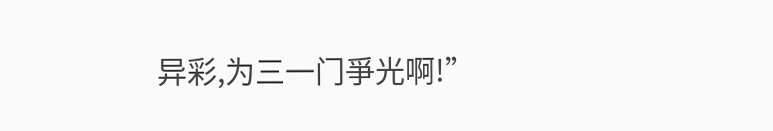异彩,为三一门爭光啊!”